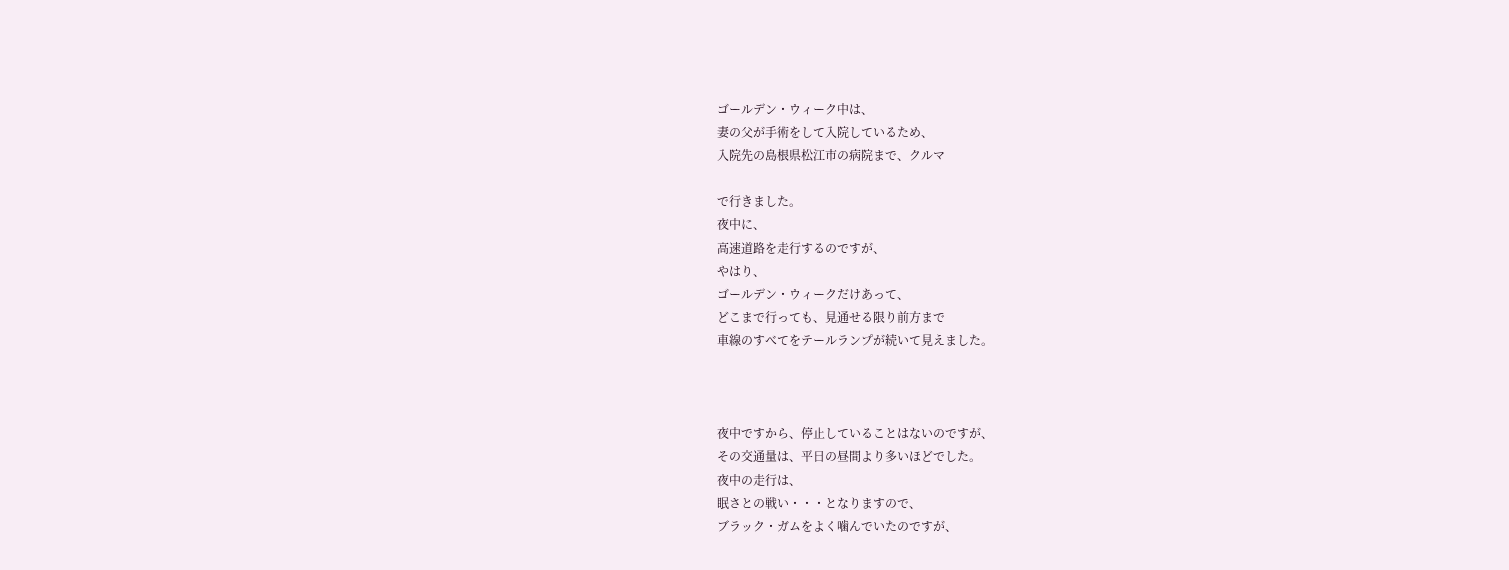ゴールデン・ウィーク中は、
妻の父が手術をして入院しているため、
入院先の島根県松江市の病院まで、クルマ

で行きました。
夜中に、
高速道路を走行するのですが、
やはり、
ゴールデン・ウィークだけあって、
どこまで行っても、見通せる限り前方まで
車線のすべてをテールランプが続いて見えました。



夜中ですから、停止していることはないのですが、
その交通量は、平日の昼間より多いほどでした。
夜中の走行は、
眠さとの戦い・・・となりますので、
ブラック・ガムをよく噛んでいたのですが、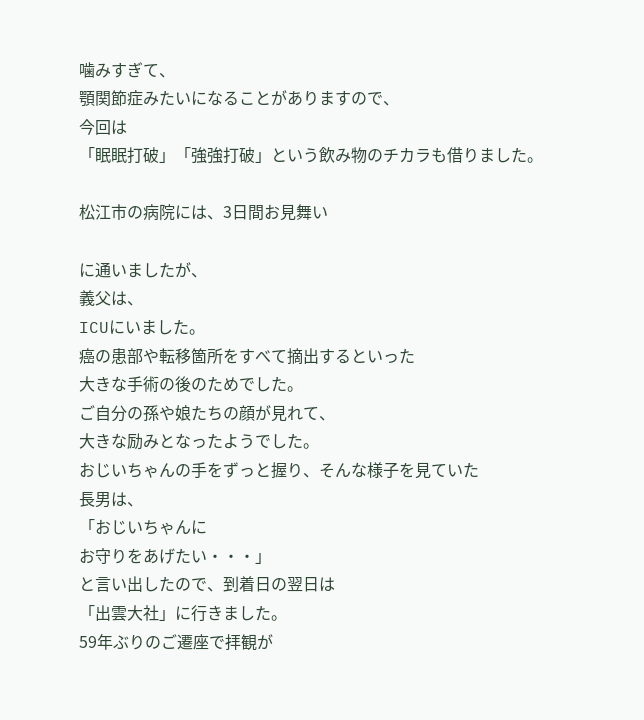噛みすぎて、
顎関節症みたいになることがありますので、
今回は
「眠眠打破」「強強打破」という飲み物のチカラも借りました。

松江市の病院には、3日間お見舞い

に通いましたが、
義父は、
ICUにいました。
癌の患部や転移箇所をすべて摘出するといった
大きな手術の後のためでした。
ご自分の孫や娘たちの顔が見れて、
大きな励みとなったようでした。
おじいちゃんの手をずっと握り、そんな様子を見ていた
長男は、
「おじいちゃんに
お守りをあげたい・・・」
と言い出したので、到着日の翌日は
「出雲大社」に行きました。
59年ぶりのご遷座で拝観が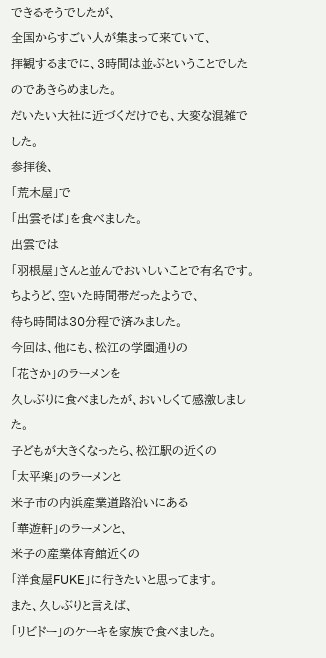できるそうでしたが、
全国からすごい人が集まって来ていて、
拝観するまでに、3時間は並ぶということでしたのであきらめました。
だいたい大社に近づくだけでも、大変な混雑でした。
参拝後、
「荒木屋」で
「出雲そば」を食べました。
出雲では
「羽根屋」さんと並んでおいしいことで有名です。
ちようど、空いた時間帯だったようで、
待ち時間は30分程で済みました。
今回は、他にも、松江の学園通りの
「花さか」のラーメンを
久しぶりに食べましたが、おいしくて感激しました。
子どもが大きくなったら、松江駅の近くの
「太平楽」のラーメンと
米子市の内浜産業道路沿いにある
「華遊軒」のラーメンと、
米子の産業体育館近くの
「洋食屋FUKE」に行きたいと思ってます。
また、久しぶりと言えば、
「リビドー」のケーキを家族で食べました。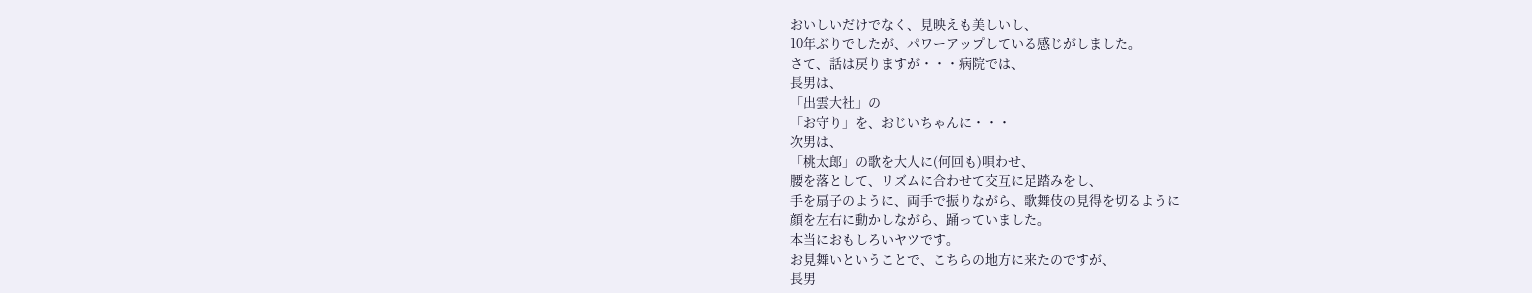おいしいだけでなく、見映えも美しいし、
10年ぶりでしたが、パワーアップしている感じがしました。
さて、話は戻りますが・・・病院では、
長男は、
「出雲大社」の
「お守り」を、おじいちゃんに・・・
次男は、
「桃太郎」の歌を大人に(何回も)唄わせ、
腰を落として、リズムに合わせて交互に足踏みをし、
手を扇子のように、両手で振りながら、歌舞伎の見得を切るように
顔を左右に動かしながら、踊っていました。
本当におもしろいヤツです。
お見舞いということで、こちらの地方に来たのですが、
長男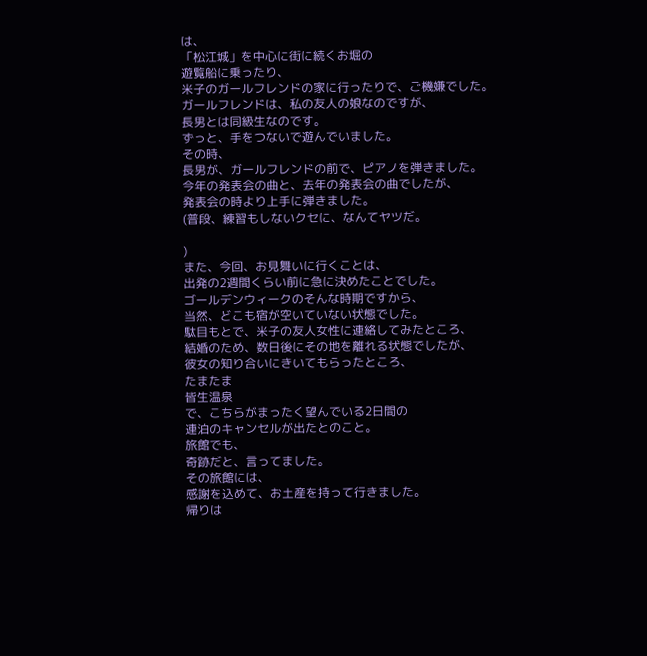は、
「松江城」を中心に街に続くお堀の
遊覧船に乗ったり、
米子のガールフレンドの家に行ったりで、ご機嫌でした。
ガールフレンドは、私の友人の娘なのですが、
長男とは同級生なのです。
ずっと、手をつないで遊んでいました。
その時、
長男が、ガールフレンドの前で、ピアノを弾きました。
今年の発表会の曲と、去年の発表会の曲でしたが、
発表会の時より上手に弾きました。
(普段、練習もしないクセに、なんてヤツだ。

)
また、今回、お見舞いに行くことは、
出発の2週間くらい前に急に決めたことでした。
ゴールデンウィークのそんな時期ですから、
当然、どこも宿が空いていない状態でした。
駄目もとで、米子の友人女性に連絡してみたところ、
結婚のため、数日後にその地を離れる状態でしたが、
彼女の知り合いにきいてもらったところ、
たまたま
皆生温泉
で、こちらがまったく望んでいる2日間の
連泊のキャンセルが出たとのこと。
旅館でも、
奇跡だと、言ってました。
その旅館には、
感謝を込めて、お土産を持って行きました。
帰りは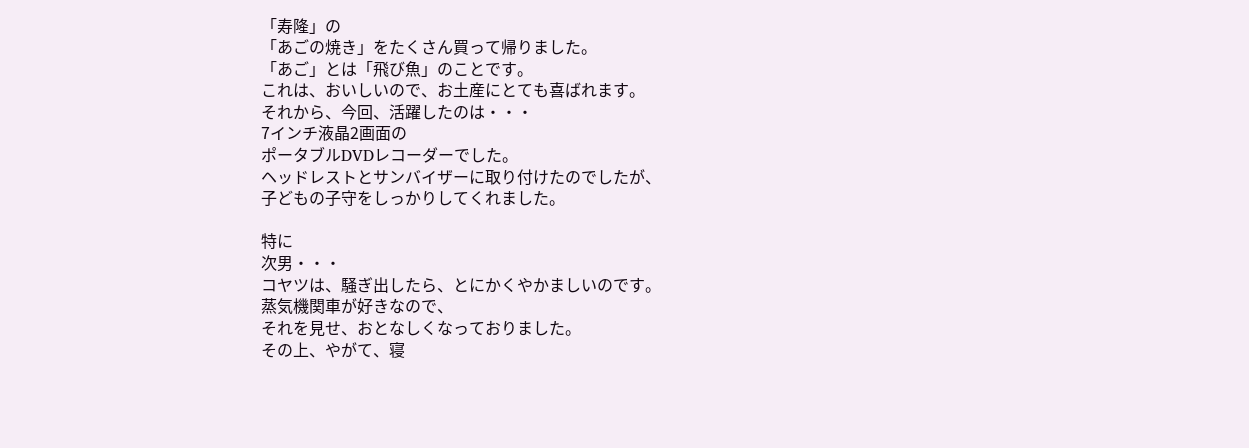「寿隆」の
「あごの焼き」をたくさん買って帰りました。
「あご」とは「飛び魚」のことです。
これは、おいしいので、お土産にとても喜ばれます。
それから、今回、活躍したのは・・・
7インチ液晶2画面の
ポータブルDVDレコーダーでした。
ヘッドレストとサンバイザーに取り付けたのでしたが、
子どもの子守をしっかりしてくれました。

特に
次男・・・
コヤツは、騒ぎ出したら、とにかくやかましいのです。
蒸気機関車が好きなので、
それを見せ、おとなしくなっておりました。
その上、やがて、寝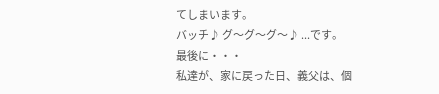てしまいます。
バッチ♪ グ〜グ〜グ〜♪ ...です。
最後に・・・
私達が、家に戻った日、義父は、個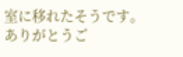室に移れたそうです。
ありがとうご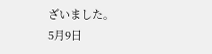ざいました。
5月9日